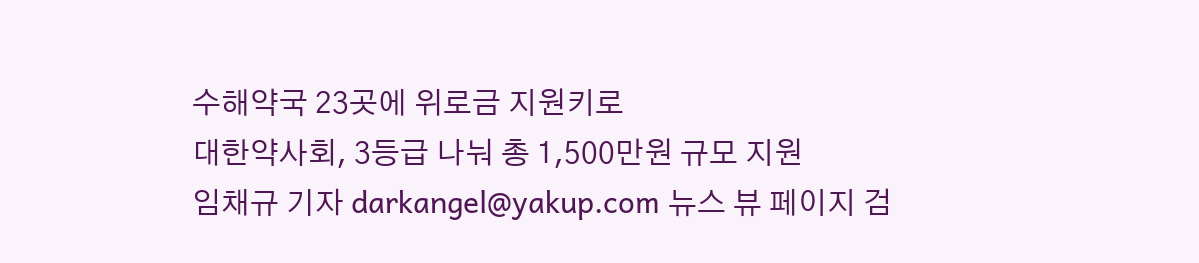수해약국 23곳에 위로금 지원키로
대한약사회, 3등급 나눠 총 1,500만원 규모 지원
임채규 기자 darkangel@yakup.com 뉴스 뷰 페이지 검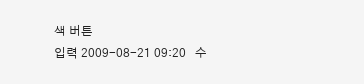색 버튼
입력 2009-08-21 09:20   수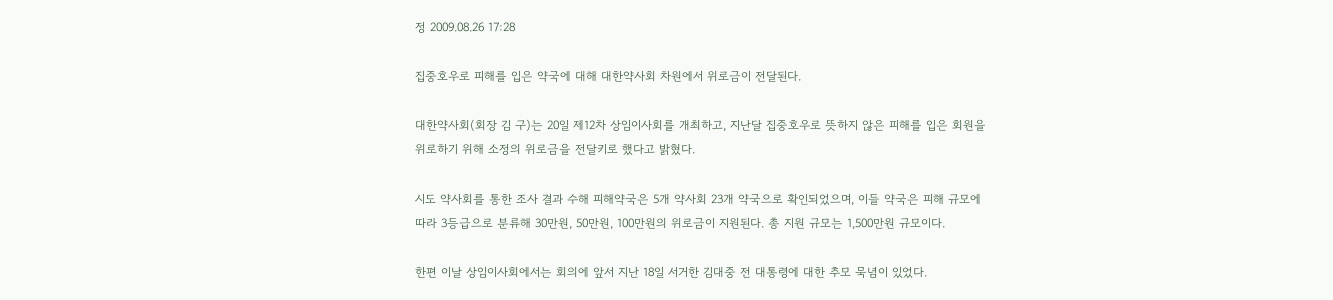정 2009.08.26 17:28

집중호우로 피해를 입은 약국에 대해 대한약사회 차원에서 위로금이 전달된다.

대한약사회(회장 김 구)는 20일 제12차 상임이사회를 개최하고, 지난달 집중호우로 뜻하지 않은 피해를 입은 회원을 위로하기 위해 소정의 위로금을 전달키로 했다고 밝혔다.

시도 약사회를 통한 조사 결과 수해 피해약국은 5개 약사회 23개 약국으로 확인되었으며, 이들 약국은 피해 규모에 따라 3등급으로 분류해 30만원, 50만원, 100만원의 위로금이 지원된다. 총 지원 규모는 1,500만원 규모이다.

한편 이날 상임이사회에서는 회의에 앞서 지난 18일 서거한 김대중 전 대통령에 대한 추모 묵념이 있었다.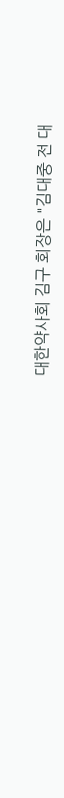대한약사회 김구 회장은 "김대중 전 대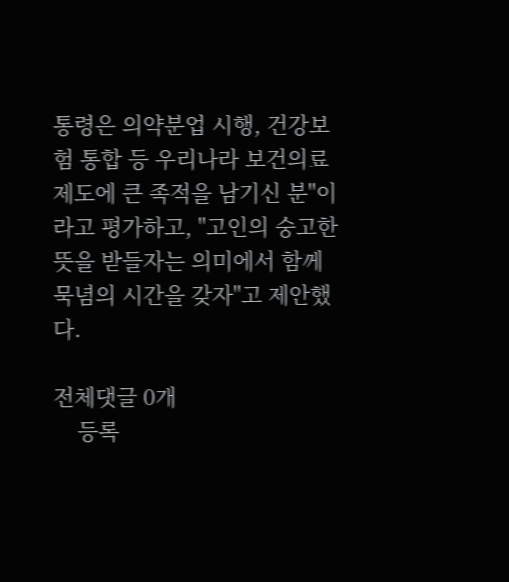통령은 의약분업 시행, 건강보험 통합 등 우리나라 보건의료제도에 큰 족적을 남기신 분"이라고 평가하고, "고인의 숭고한 뜻을 받들자는 의미에서 함께 묵념의 시간을 갖자"고 제안했다.

전체댓글 0개
    등록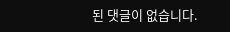된 댓글이 없습니다.